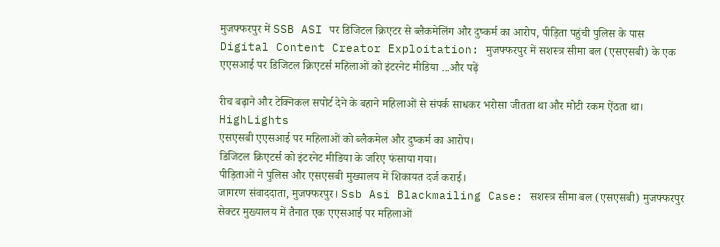मुजफ्फरपुर में SSB ASI पर डिजिटल क्रिएटर से ब्लैकमेलिंग और दुष्कर्म का आरोप, पीड़िता पहुंची पुलिस के पास
Digital Content Creator Exploitation: मुजफ्फरपुर में सशस्त्र सीमा बल (एसएसबी) के एक एएसआई पर डिजिटल क्रिएटर्स महिलाओं को इंटरनेट मीडिया ...और पढ़ें

रीच बढ़ाने और टेक्निकल सपोर्ट देने के बहाने महिलाओं से संपर्क साधकर भरोसा जीतता था और मोटी रकम ऐंठता था।
HighLights
एसएसबी एएसआई पर महिलाओं को ब्लैकमेल और दुष्कर्म का आरोप।
डिजिटल क्रिएटर्स को इंटरनेट मीडिया के जरिए फंसाया गया।
पीड़िताओं ने पुलिस और एसएसबी मुख्यालय में शिकायत दर्ज कराई।
जागरण संवाददाता, मुजफ्फरपुर। Ssb Asi Blackmailing Case: सशस्त्र सीमा बल (एसएसबी) मुजफ्फरपुर सेक्टर मुख्यालय में तैनात एक एएसआई पर महिलाओं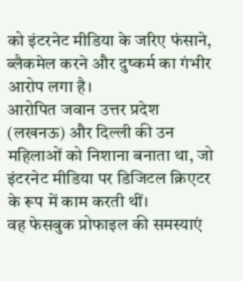को इंटरनेट मीडिया के जरिए फंसाने, ब्लैकमेल करने और दुष्कर्म का गंभीर आरोप लगा है।
आरोपित जवान उत्तर प्रदेश (लखनऊ) और दिल्ली की उन महिलाओं को निशाना बनाता था, जो इंटरनेट मीडिया पर डिजिटल क्रिएटर के रूप में काम करती थीं।
वह फेसबुक प्रोफाइल की समस्याएं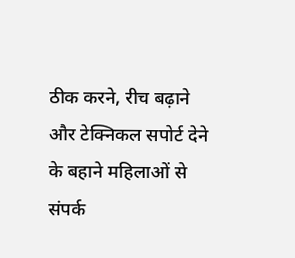ठीक करने, रीच बढ़ाने और टेक्निकल सपोर्ट देने के बहाने महिलाओं से संपर्क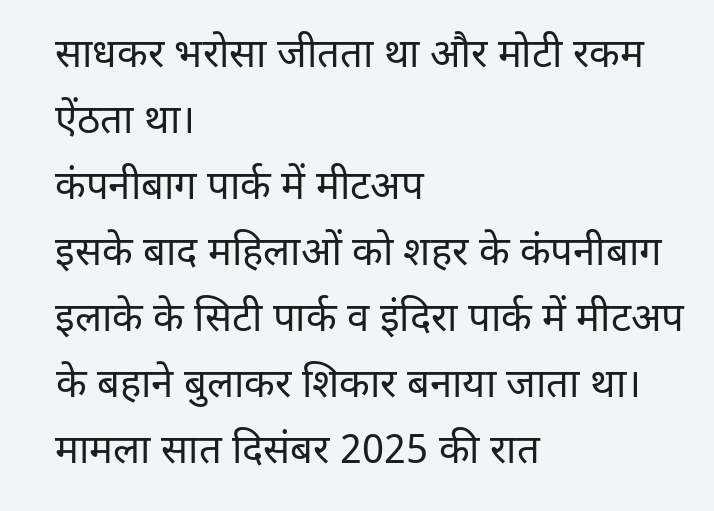साधकर भरोसा जीतता था और मोटी रकम ऐंठता था।
कंपनीबाग पार्क में मीटअप
इसके बाद महिलाओं को शहर के कंपनीबाग इलाके के सिटी पार्क व इंदिरा पार्क में मीटअप के बहाने बुलाकर शिकार बनाया जाता था।
मामला सात दिसंबर 2025 की रात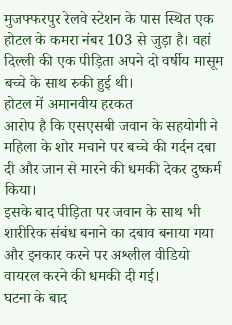मुजफ्फरपुर रेलवे स्टेशन के पास स्थित एक होटल के कमरा नंबर 103 से जुड़ा है। वहां दिल्ली की एक पीड़िता अपने दो वर्षीय मासूम बच्चे के साथ रुकी हुई थी।
होटल में अमानवीय हरकत
आरोप है कि एसएसबी जवान के सहयोगी ने महिला के शोर मचाने पर बच्चे की गर्दन दबा दी और जान से मारने की धमकी देकर दुष्कर्म किया।
इसके बाद पीड़िता पर जवान के साथ भी शारीरिक संबंध बनाने का दबाव बनाया गया और इनकार करने पर अश्लील वीडियो वायरल करने की धमकी दी गई।
घटना के बाद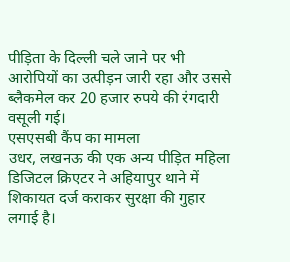पीड़िता के दिल्ली चले जाने पर भी आरोपियों का उत्पीड़न जारी रहा और उससे ब्लैकमेल कर 20 हजार रुपये की रंगदारी वसूली गई।
एसएसबी कैंप का मामला
उधर, लखनऊ की एक अन्य पीड़ित महिला डिजिटल क्रिएटर ने अहियापुर थाने में शिकायत दर्ज कराकर सुरक्षा की गुहार लगाई है।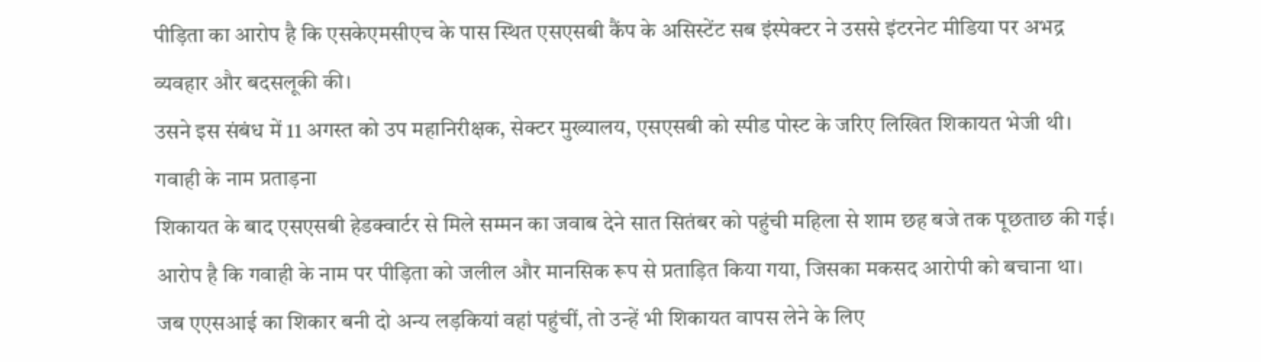पीड़िता का आरोप है कि एसकेएमसीएच के पास स्थित एसएसबी कैंप के असिस्टेंट सब इंस्पेक्टर ने उससे इंटरनेट मीडिया पर अभद्र व्यवहार और बदसलूकी की।
उसने इस संबंध में 11 अगस्त को उप महानिरीक्षक, सेक्टर मुख्यालय, एसएसबी को स्पीड पोस्ट के जरिए लिखित शिकायत भेजी थी।
गवाही के नाम प्रताड़ना
शिकायत के बाद एसएसबी हेडक्वार्टर से मिले सम्मन का जवाब देने सात सितंबर को पहुंची महिला से शाम छह बजे तक पूछताछ की गई।
आरोप है कि गवाही के नाम पर पीड़िता को जलील और मानसिक रूप से प्रताड़ित किया गया, जिसका मकसद आरोपी को बचाना था।
जब एएसआई का शिकार बनी दो अन्य लड़कियां वहां पहुंचीं, तो उन्हें भी शिकायत वापस लेने के लिए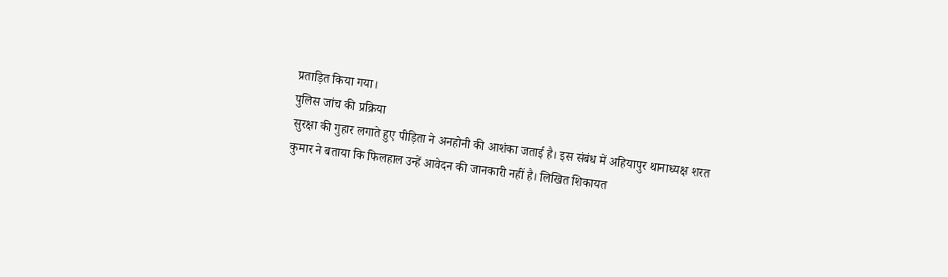प्रताड़ित किया गया।
पुलिस जांच की प्रक्रिया
सुरक्षा की गुहार लगाते हुए पीड़िता ने अनहोनी की आशंका जताई है। इस संबंध में अहियापुर थानाध्यक्ष शरत कुमार ने बताया कि फिलहाल उन्हें आवेदन की जानकारी नहीं है। लिखित शिकायत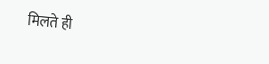मिलते ही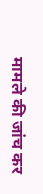मामले की जांच कर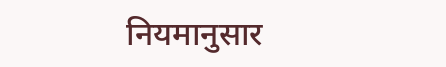नियमानुसार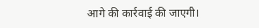आगे की कार्रवाई की जाएगी।